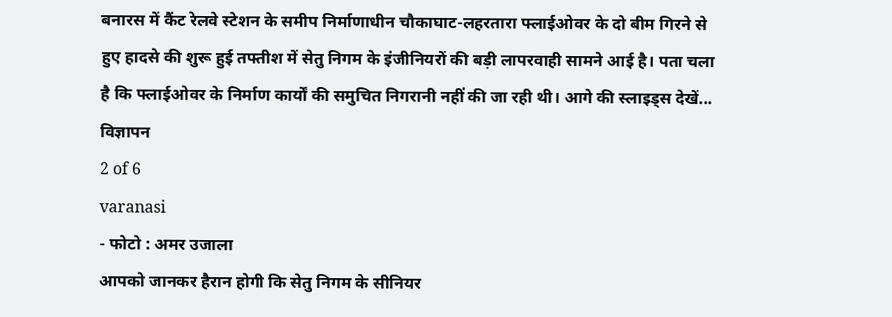बनारस में कैंट रेलवे स्टेशन के समीप निर्माणाधीन चौकाघाट-लहरतारा फ्लाईओवर के दो बीम गिरने से हुए हादसे की शुरू हुई तफ्तीश में सेतु निगम के इंजीनियरों की बड़ी लापरवाही सामने आई है। पता चला है कि फ्लाईओवर के निर्माण कार्यों की समुचित निगरानी नहीं की जा रही थी। आगे की स्लाइड्स देखें...
विज्ञापन
2 of 6
varanasi
- फोटो : अमर उजाला
आपको जानकर हैरान होगी कि सेतु निगम के सीनियर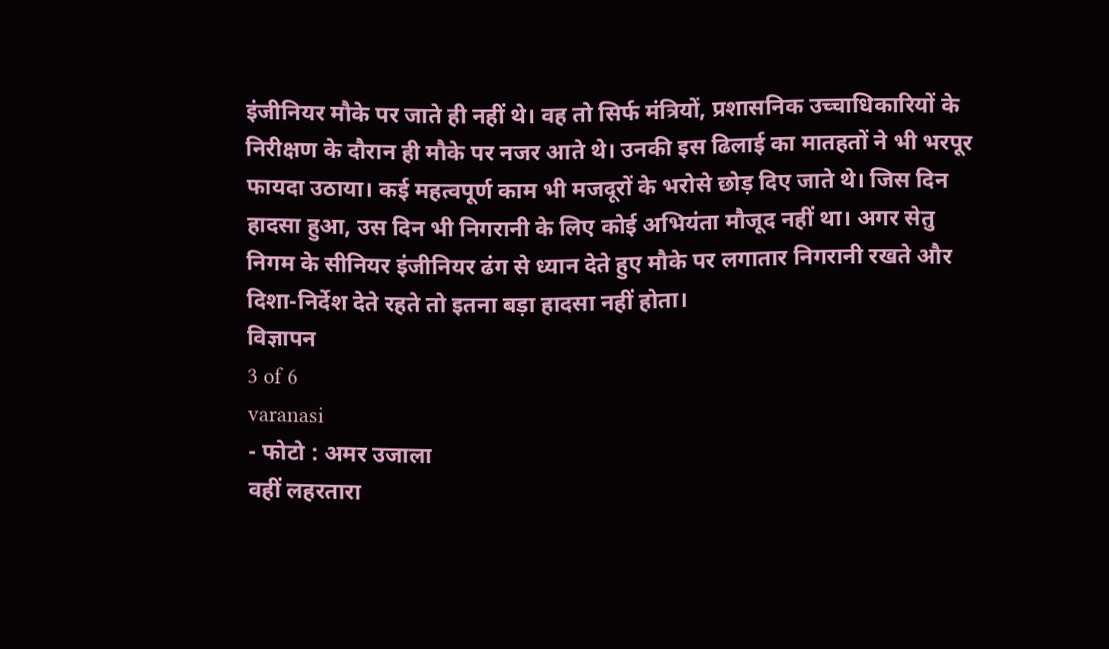इंजीनियर मौके पर जाते ही नहीं थे। वह तो सिर्फ मंत्रियों, प्रशासनिक उच्चाधिकारियों के निरीक्षण के दौरान ही मौके पर नजर आते थे। उनकी इस ढिलाई का मातहतों ने भी भरपूर फायदा उठाया। कई महत्वपूर्ण काम भी मजदूरों के भरोसे छोड़ दिए जाते थे। जिस दिन हादसा हुआ, उस दिन भी निगरानी के लिए कोई अभियंता मौजूद नहीं था। अगर सेतु निगम के सीनियर इंजीनियर ढंग से ध्यान देते हुए मौके पर लगातार निगरानी रखते और दिशा-निर्देश देते रहते तो इतना बड़ा हादसा नहीं होता।
विज्ञापन
3 of 6
varanasi
- फोटो : अमर उजाला
वहीं लहरतारा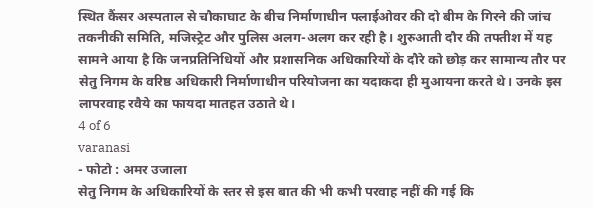स्थित कैंसर अस्पताल से चौकाघाट के बीच निर्माणाधीन फ्लाईओवर की दो बीम के गिरने की जांच तकनीकी समिति, मजिस्ट्रेट और पुलिस अलग-अलग कर रही है। शुरुआती दौर की तफ्तीश में यह सामने आया है कि जनप्रतिनिधियों और प्रशासनिक अधिकारियों के दौरे को छोड़ कर सामान्य तौर पर सेतु निगम के वरिष्ठ अधिकारी निर्माणाधीन परियोजना का यदाकदा ही मुआयना करते थे। उनके इस लापरवाह रवैये का फायदा मातहत उठाते थे।
4 of 6
varanasi
- फोटो : अमर उजाला
सेतु निगम के अधिकारियों के स्तर से इस बात की भी कभी परवाह नहीं की गई कि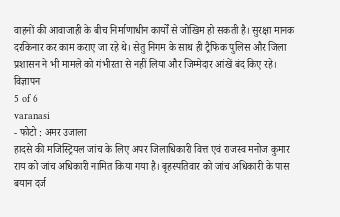वाहनों की आवाजाही के बीच निर्माणाधीन कार्यों से जोखिम हो सकती है। सुरक्षा मानक दरकिनार कर काम कराए जा रहे थे। सेतु निगम के साथ ही ट्रैफिक पुलिस और जिला प्रशासन ने भी मामले को गंभीरता से नहीं लिया और जिम्मेदार आंखें बंद किए रहे।
विज्ञापन
5 of 6
varanasi
- फोटो : अमर उजाला
हादसे की मजिस्ट्रियल जांच के लिए अपर जिलाधिकारी वित्त एवं राजस्व मनोज कुमार राय को जांच अधिकारी नामित किया गया है। बृहस्पतिवार को जांच अधिकारी के पास बयान दर्ज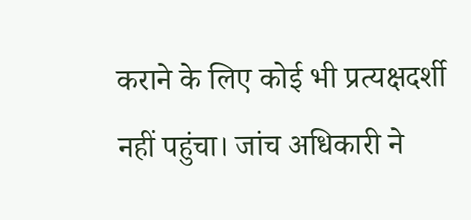कराने के लिए कोई भी प्रत्यक्षदर्शी नहीं पहुंचा। जांच अधिकारी ने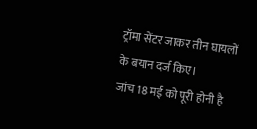ट्रॉमा सेंटर जाकर तीन घायलों के बयान दर्ज किए।
जांच 18 मई को पूरी होनी है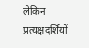लेकिन प्रत्यक्षदर्शियों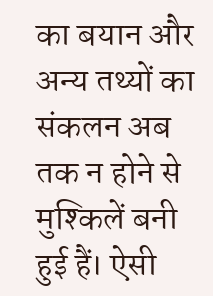का बयान और अन्य तथ्यों का संकलन अब तक न होने से मुश्किलें बनी हुई हैं। ऐसी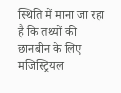स्थिति में माना जा रहा है कि तथ्यों की छानबीन के लिए मजिस्ट्रियल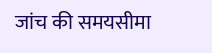जांच की समयसीमा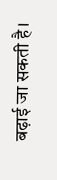बढ़ाई जा सकती है।